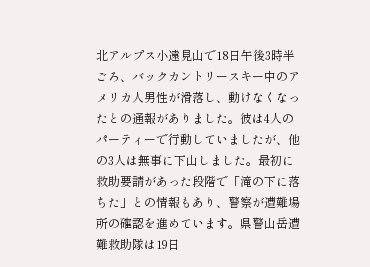北アルプス小遠見山で18日午後3時半ごろ、バックカントリースキー中のアメリカ人男性が滑落し、動けなくなったとの通報がありました。彼は4人のパーティーで行動していましたが、他の3人は無事に下山しました。最初に救助要請があった段階で「滝の下に落ちた」との情報もあり、警察が遭難場所の確認を進めています。県警山岳遭難救助隊は19日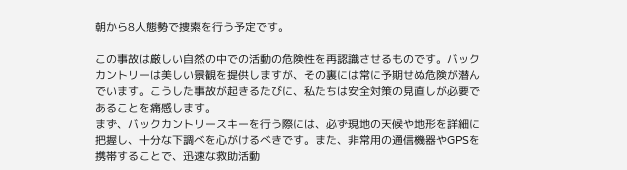朝から8人態勢で捜索を行う予定です。

この事故は厳しい自然の中での活動の危険性を再認識させるものです。バックカントリーは美しい景観を提供しますが、その裏には常に予期せぬ危険が潜んでいます。こうした事故が起きるたびに、私たちは安全対策の見直しが必要であることを痛感します。
まず、バックカントリースキーを行う際には、必ず現地の天候や地形を詳細に把握し、十分な下調べを心がけるべきです。また、非常用の通信機器やGPSを携帯することで、迅速な救助活動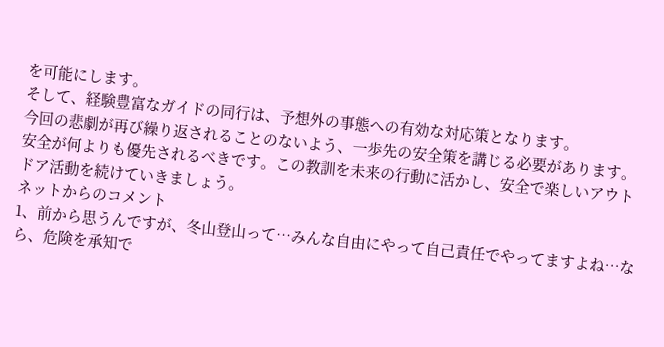を可能にします。
そして、経験豊富なガイドの同行は、予想外の事態への有効な対応策となります。
今回の悲劇が再び繰り返されることのないよう、一歩先の安全策を講じる必要があります。安全が何よりも優先されるべきです。この教訓を未来の行動に活かし、安全で楽しいアウトドア活動を続けていきましょう。
ネットからのコメント
1、前から思うんですが、冬山登山って…みんな自由にやって自己責任でやってますよね…なら、危険を承知で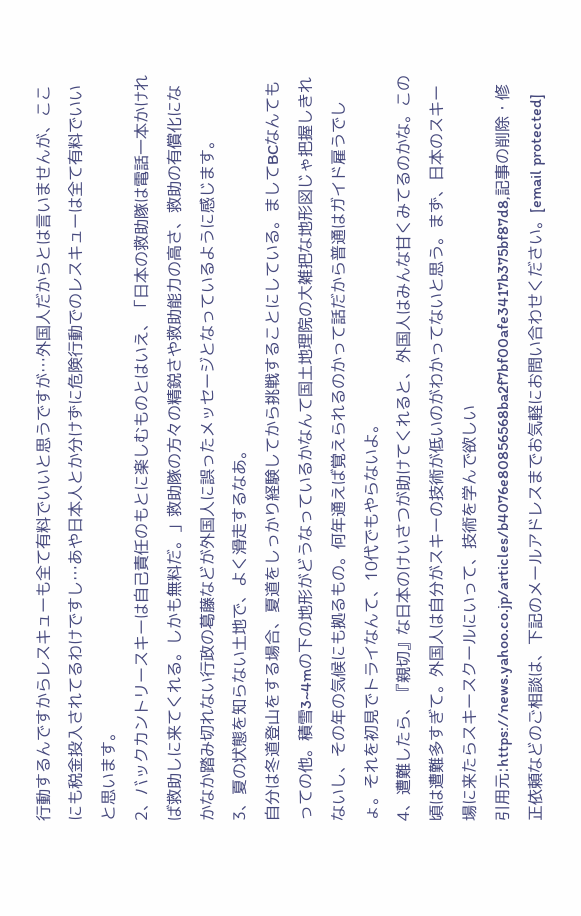行動するんですからレスキューも全て有料でいいと思うですが…外国人だからとは言いませんが、ここにも税金投入されてるわけですし…あや日本人とか分けずに危険行動でのレスキューは全て有料でいいと思います。
2、バックカントリースキーは自己責任のもとに楽しむものとはいえ、「日本の救助隊は電話一本かければ救助しに来てくれる。しかも無料だ。」救助隊の方々の精鋭さや救助能力の高さ、救助の有償化になかなか踏み切れない行政の葛藤などが外国人に誤ったメッセージとなっているように感じます。
3、夏の状態を知らない土地で、よく滑走するなあ。
自分は冬道登山をする場合、夏道をしっかり経験してから挑戦することにしている。ましてBCなんてもっての他。積雪3~4mの下の地形がどうなっているかなんて国土地理院の大雑把な地形図じゃ把握しきれないし、その年の気候にも拠るもの。何年通えば覚えられるのかって話だから普通はガイド雇うでしょ。それを初見でトライなんて、10代でもやらないよ。
4、遭難したら、『親切』な日本のけいさつが助けてくれると、外国人はみんな甘くみてるのかな。この頃は遭難多すぎて。外国人は自分がスキーの技術が低いのがわかってないと思う。まず、日本のスキー場に来たらスキースクールにいって、技術を学んで欲しい
引用元:https://news.yahoo.co.jp/articles/b4076e80856568ba2f7bf00afe3417b375bf87d8,記事の削除・修正依頼などのご相談は、下記のメールアドレスまでお気軽にお問い合わせください。[email protected]